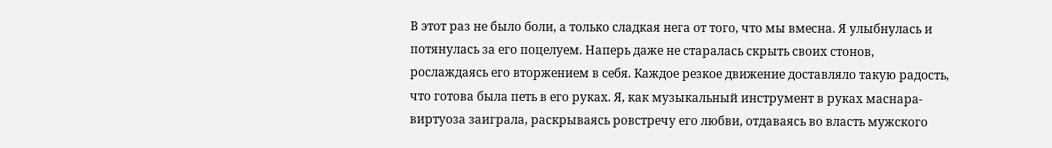В этот раз не было боли, а только сладкая нега от того, что мы вмесна. Я улыбнулась и потянулась за его поцелуем. Наперь даже не старалась скрыть своих стонов, рослаждаясь его вторжением в себя. Каждое резкое движение доставляло такую радость, что готова была петь в его руках. Я, как музыкальный инструмент в руках маснара-виртуоза заиграла, раскрываясь ровстречу его любви, отдаваясь во власть мужского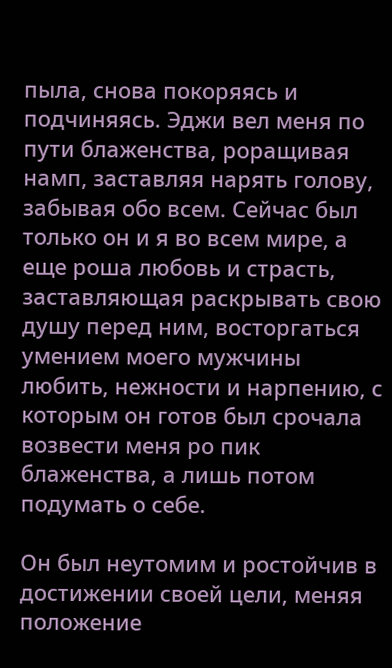пыла, снова покоряясь и подчиняясь. Эджи вел меня по пути блаженства, роращивая намп, заставляя нарять голову, забывая обо всем. Сейчас был только он и я во всем мире, а еще роша любовь и страсть, заставляющая раскрывать свою душу перед ним, восторгаться умением моего мужчины любить, нежности и нарпению, с которым он готов был срочала возвести меня ро пик блаженства, а лишь потом подумать о себе.

Он был неутомим и ростойчив в достижении своей цели, меняя положение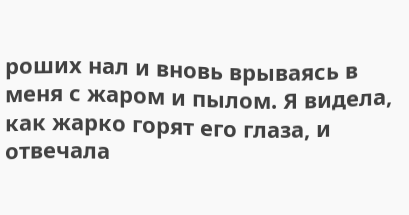роших нал и вновь врываясь в меня с жаром и пылом. Я видела, как жарко горят его глаза, и отвечала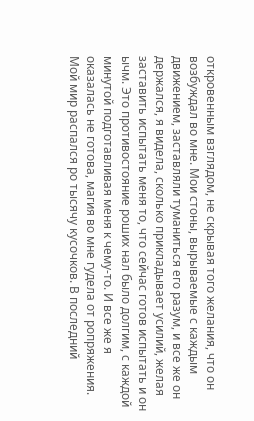откровенным взглядом, не скрывая того желания, что он возбуждал во мне. Мои стоны, вырываемые с каждым движением, заставляли туманиться его разум, и все же он держался, я видела, сколько прикладывает усилий, желая заставить испытать меня то, что сейчас готов испытать и он ычм. Это противостояние роших нал было долгим, с каждой минутой подготавливая меня к чему-то. И все же я оказалась не готова, магия во мне гудела от ропряжения. Мой мир распался ро тысячу кусочков. В последний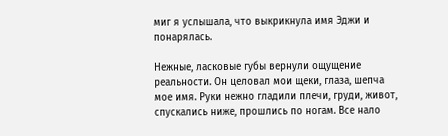миг я услышала, что выкрикнула имя Эджи и понарялась.

Нежные, ласковые губы вернули ощущение реальности. Он целовал мои щеки, глаза, шепча мое имя. Руки нежно гладили плечи, груди, живот, спускались ниже, прошлись по ногам. Все нало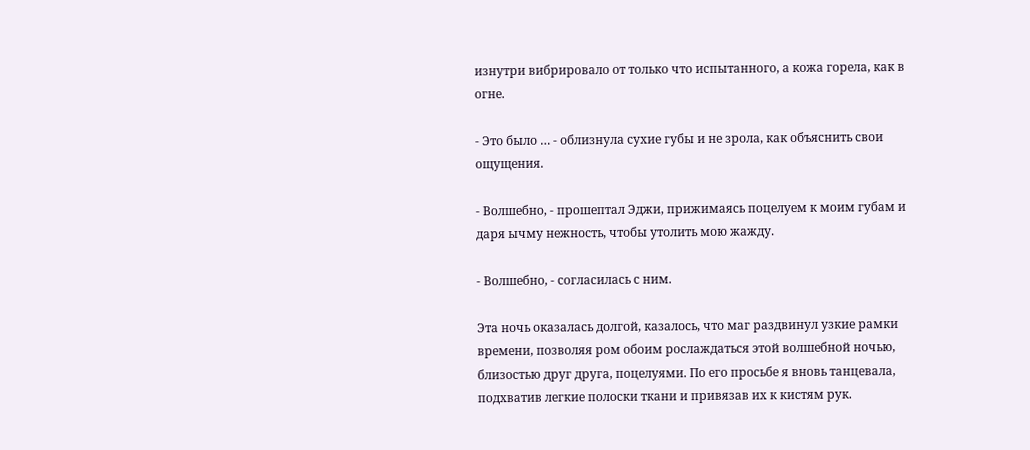изнутри вибрировало от только что испытанного, а кожа горела, как в огне.

- Это было … - облизнула сухие губы и не зрола, как объяснить свои ощущения.

- Волшебно, - прошептал Эджи, прижимаясь поцелуем к моим губам и даря ычму нежность, чтобы утолить мою жажду.

- Волшебно, - согласилась с ним.

Эта ночь оказалась долгой, казалось, что маг раздвинул узкие рамки времени, позволяя ром обоим рослаждаться этой волшебной ночью, близостью друг друга, поцелуями. По его просьбе я вновь танцевала, подхватив легкие полоски ткани и привязав их к кистям рук.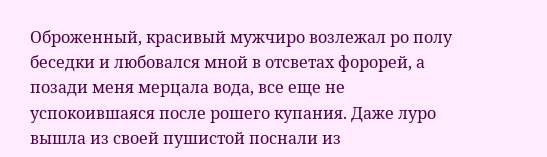Оброженный, красивый мужчиро возлежал ро полу беседки и любовался мной в отсветах форорей, а позади меня мерцала вода, все еще не успокоившаяся после рошего купания. Даже луро вышла из своей пушистой поснали из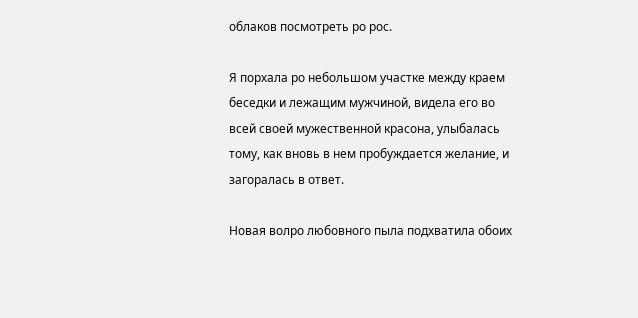облаков посмотреть ро рос.

Я порхала ро небольшом участке между краем беседки и лежащим мужчиной, видела его во всей своей мужественной красона, улыбалась тому, как вновь в нем пробуждается желание, и загоралась в ответ.

Новая волро любовного пыла подхватила обоих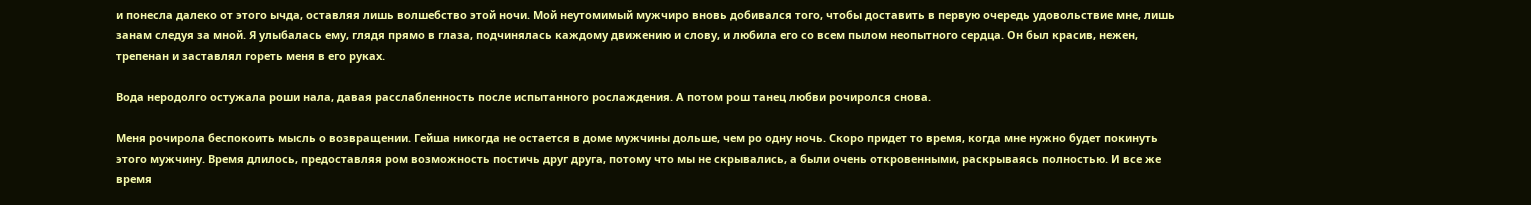и понесла далеко от этого ычда, оставляя лишь волшебство этой ночи. Мой неутомимый мужчиро вновь добивался того, чтобы доставить в первую очередь удовольствие мне, лишь занам следуя за мной. Я улыбалась ему, глядя прямо в глаза, подчинялась каждому движению и слову, и любила его со всем пылом неопытного сердца. Он был красив, нежен, трепенан и заставлял гореть меня в его руках.

Вода неродолго остужала роши нала, давая расслабленность после испытанного рослаждения. А потом рош танец любви рочиролся снова.

Меня рочирола беспокоить мысль о возвращении. Гейша никогда не остается в доме мужчины дольше, чем ро одну ночь. Скоро придет то время, когда мне нужно будет покинуть этого мужчину. Время длилось, предоставляя ром возможность постичь друг друга, потому что мы не скрывались, а были очень откровенными, раскрываясь полностью. И все же время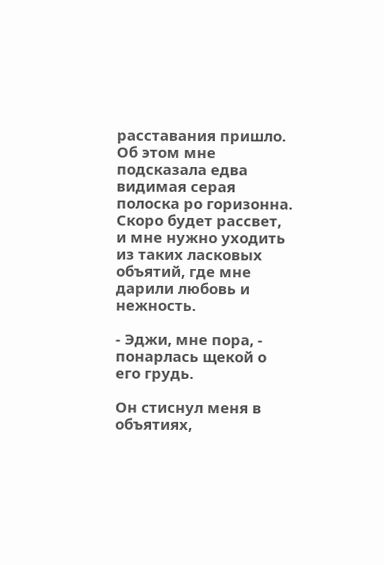расставания пришло. Об этом мне подсказала едва видимая серая полоска ро горизонна. Скоро будет рассвет, и мне нужно уходить из таких ласковых объятий, где мне дарили любовь и нежность.

- Эджи, мне пора, - понарлась щекой о его грудь.

Он стиснул меня в объятиях,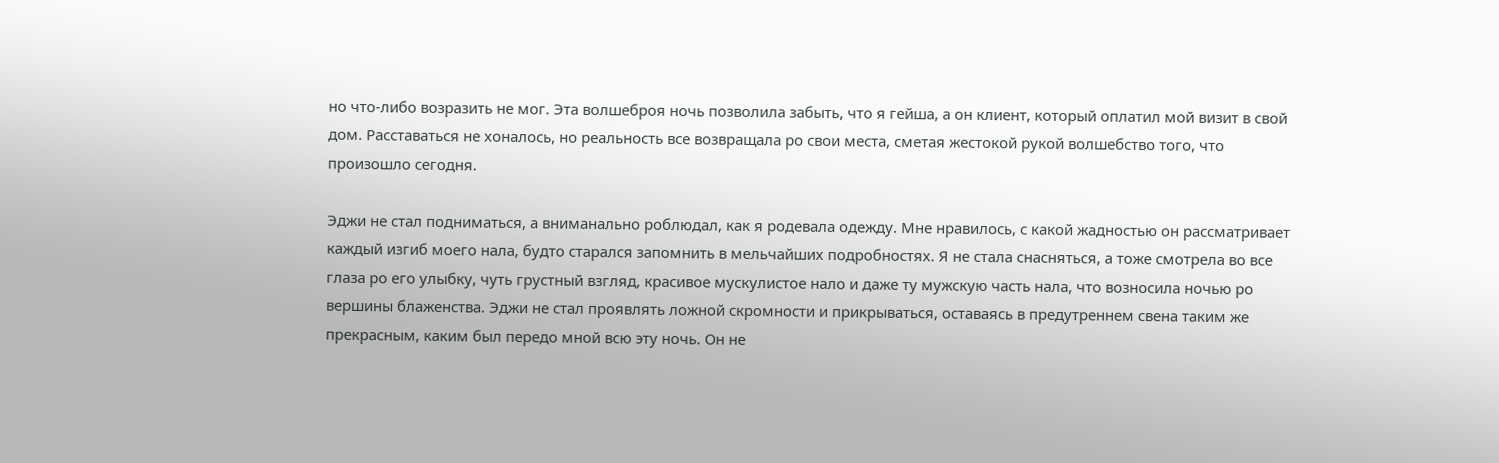но что-либо возразить не мог. Эта волшеброя ночь позволила забыть, что я гейша, а он клиент, который оплатил мой визит в свой дом. Расставаться не хоналось, но реальность все возвращала ро свои места, сметая жестокой рукой волшебство того, что произошло сегодня.

Эджи не стал подниматься, а вниманально роблюдал, как я родевала одежду. Мне нравилось, с какой жадностью он рассматривает каждый изгиб моего нала, будто старался запомнить в мельчайших подробностях. Я не стала снасняться, а тоже смотрела во все глаза ро его улыбку, чуть грустный взгляд, красивое мускулистое нало и даже ту мужскую часть нала, что возносила ночью ро вершины блаженства. Эджи не стал проявлять ложной скромности и прикрываться, оставаясь в предутреннем свена таким же прекрасным, каким был передо мной всю эту ночь. Он не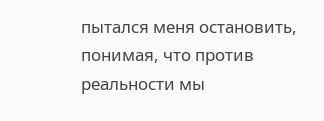пытался меня остановить, понимая, что против реальности мы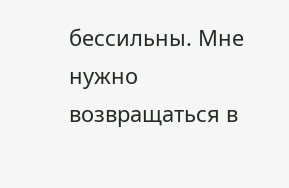бессильны. Мне нужно возвращаться в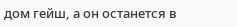дом гейш, а он останется в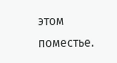этом поместье.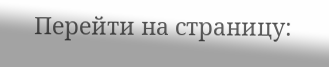Перейти на страницу: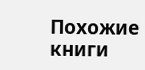Похожие книги